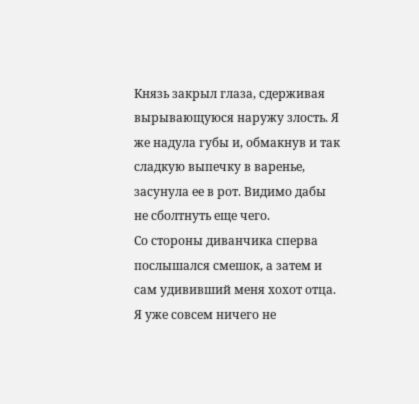Князь закрыл глаза, сдерживая вырывающуюся наружу злость. Я же надула губы и, обмакнув и так сладкую выпечку в варенье, засунула ее в рот. Видимо дабы не сболтнуть еще чего.
Со стороны диванчика сперва послышался смешок, а затем и сам удививший меня хохот отца. Я уже совсем ничего не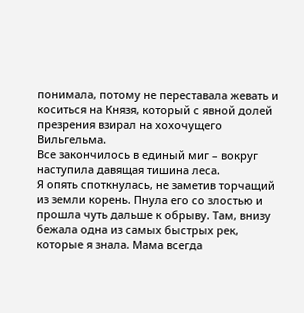понимала, потому не переставала жевать и коситься на Князя, который с явной долей презрения взирал на хохочущего Вильгельма.
Все закончилось в единый миг – вокруг наступила давящая тишина леса.
Я опять споткнулась, не заметив торчащий из земли корень. Пнула его со злостью и прошла чуть дальше к обрыву. Там, внизу бежала одна из самых быстрых рек, которые я знала. Мама всегда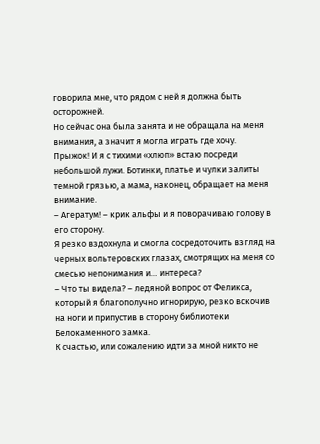говорила мне, что рядом с ней я должна быть осторожней.
Но сейчас она была занята и не обращала на меня внимания, а значит я могла играть где хочу.
Прыжок! И я с тихими «хлюп» встаю посреди небольшой лужи. Ботинки, платье и чулки залиты темной грязью, а мама, наконец, обращает на меня внимание.
– Агератум! – крик альфы и я поворачиваю голову в его сторону.
Я резко вздохнула и смогла сосредоточить взгляд на черных вольтеровских глазах, смотрящих на меня со смесью непонимания и… интереса?
– Что ты видела? – ледяной вопрос от Феликса, который я благополучно игнорирую, резко вскочив на ноги и припустив в сторону библиотеки Белокаменного замка.
К счастью, или сожалению идти за мной никто не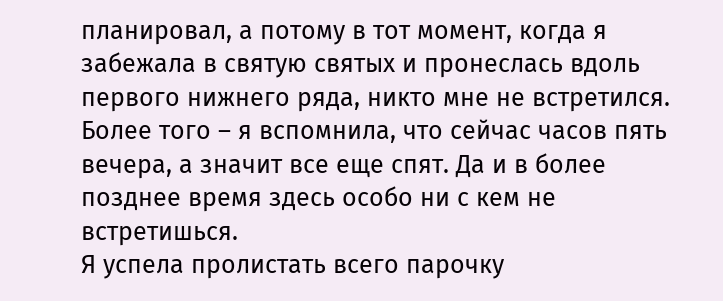планировал, а потому в тот момент, когда я забежала в святую святых и пронеслась вдоль первого нижнего ряда, никто мне не встретился. Более того – я вспомнила, что сейчас часов пять вечера, а значит все еще спят. Да и в более позднее время здесь особо ни с кем не встретишься.
Я успела пролистать всего парочку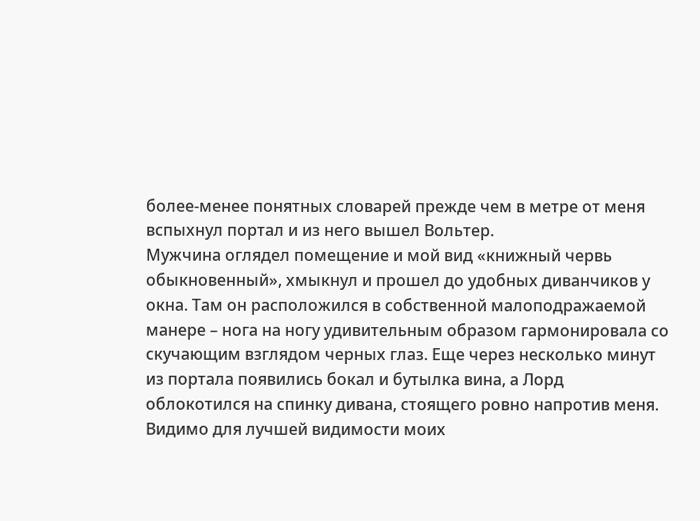более-менее понятных словарей прежде чем в метре от меня вспыхнул портал и из него вышел Вольтер.
Мужчина оглядел помещение и мой вид «книжный червь обыкновенный», хмыкнул и прошел до удобных диванчиков у окна. Там он расположился в собственной малоподражаемой манере – нога на ногу удивительным образом гармонировала со скучающим взглядом черных глаз. Еще через несколько минут из портала появились бокал и бутылка вина, а Лорд облокотился на спинку дивана, стоящего ровно напротив меня. Видимо для лучшей видимости моих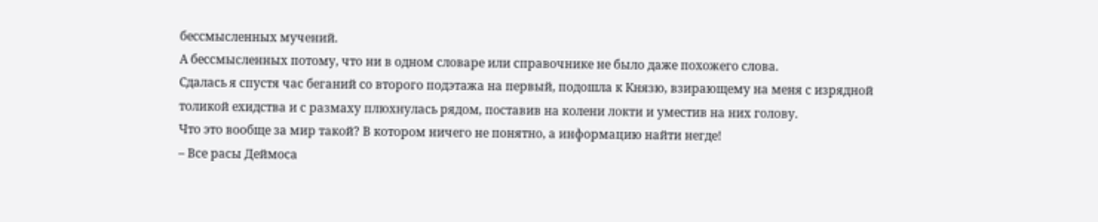бессмысленных мучений.
А бессмысленных потому, что ни в одном словаре или справочнике не было даже похожего слова.
Сдалась я спустя час беганий со второго подэтажа на первый, подошла к Князю, взирающему на меня с изрядной толикой ехидства и с размаху плюхнулась рядом, поставив на колени локти и уместив на них голову.
Что это вообще за мир такой? В котором ничего не понятно, а информацию найти негде!
– Все расы Деймоса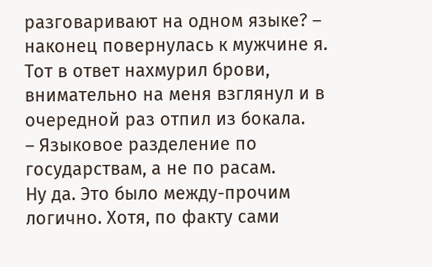разговаривают на одном языке? – наконец повернулась к мужчине я.
Тот в ответ нахмурил брови, внимательно на меня взглянул и в очередной раз отпил из бокала.
– Языковое разделение по государствам, а не по расам.
Ну да. Это было между-прочим логично. Хотя, по факту сами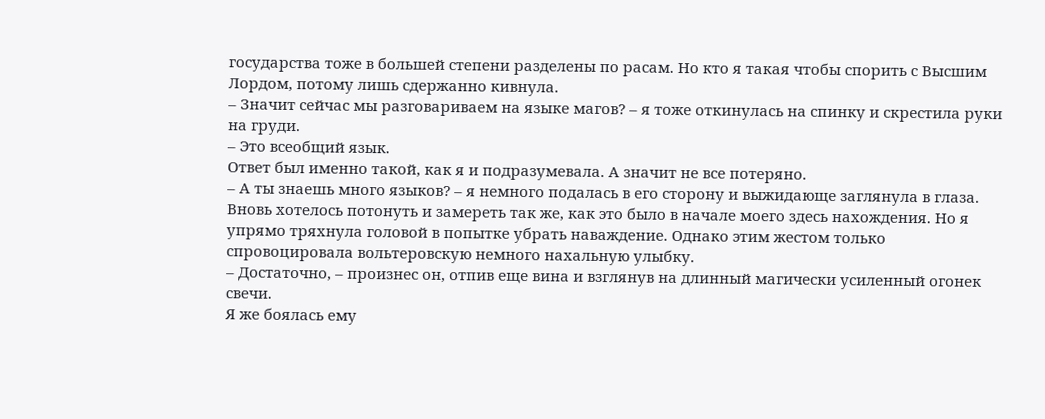государства тоже в большей степени разделены по расам. Но кто я такая чтобы спорить с Высшим Лордом, потому лишь сдержанно кивнула.
– Значит сейчас мы разговариваем на языке магов? – я тоже откинулась на спинку и скрестила руки на груди.
– Это всеобщий язык.
Ответ был именно такой, как я и подразумевала. А значит не все потеряно.
– А ты знаешь много языков? – я немного подалась в его сторону и выжидающе заглянула в глаза.
Вновь хотелось потонуть и замереть так же, как это было в начале моего здесь нахождения. Но я упрямо тряхнула головой в попытке убрать наваждение. Однако этим жестом только спровоцировала вольтеровскую немного нахальную улыбку.
– Достаточно, – произнес он, отпив еще вина и взглянув на длинный магически усиленный огонек свечи.
Я же боялась ему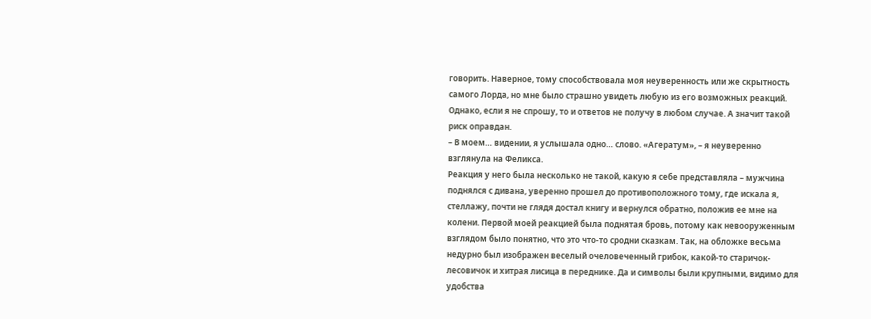говорить. Наверное, тому способствовала моя неуверенность или же скрытность самого Лорда, но мне было страшно увидеть любую из его возможных реакций. Однако, если я не спрошу, то и ответов не получу в любом случае. А значит такой риск оправдан.
– В моем… видении, я услышала одно… слово. «Агератум», – я неуверенно взглянула на Феликса.
Реакция у него была несколько не такой, какую я себе представляла – мужчина поднялся с дивана, уверенно прошел до противоположного тому, где искала я, стеллажу, почти не глядя достал книгу и вернулся обратно, положив ее мне на колени. Первой моей реакцией была поднятая бровь, потому как невооруженным взглядом было понятно, что это что-то сродни сказкам. Так, на обложке весьма недурно был изображен веселый очеловеченный грибок, какой-то старичок-лесовичок и хитрая лисица в переднике. Да и символы были крупными, видимо для удобства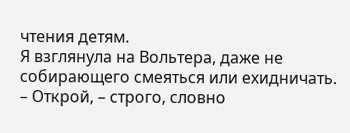чтения детям.
Я взглянула на Вольтера, даже не собирающего смеяться или ехидничать.
– Открой, – строго, словно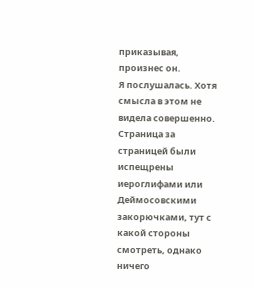приказывая, произнес он.
Я послушалась. Хотя смысла в этом не видела совершенно. Страница за страницей были испещрены иероглифами или Деймосовскими закорючками, тут с какой стороны смотреть, однако ничего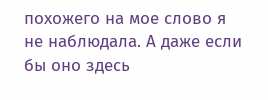похожего на мое слово я не наблюдала. А даже если бы оно здесь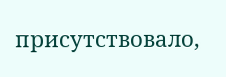присутствовало,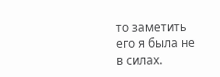то заметить его я была не в силах.